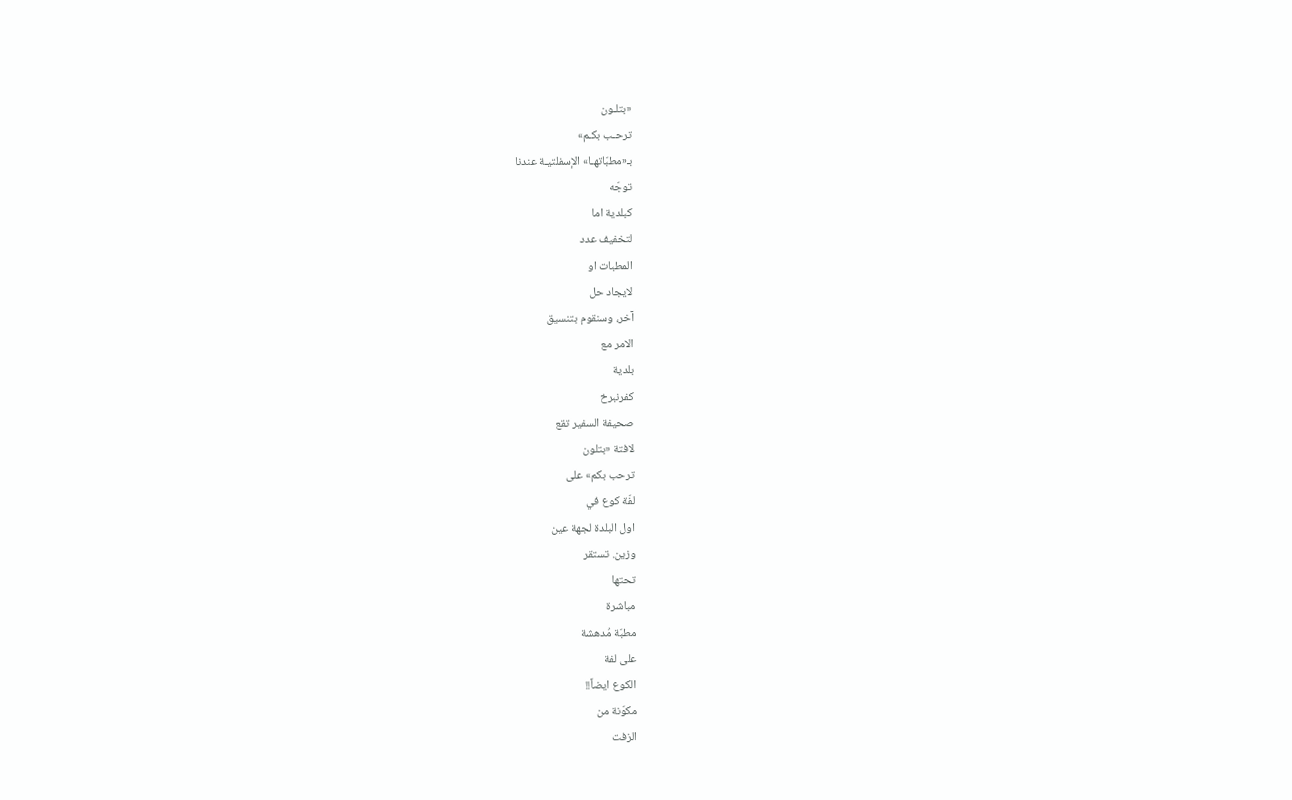«بتلـون
ترحـب بكـم»
بـ«مطبّاتهـا» الإسفلتيـة عندنا
توجّه
كبلدية اما
لتخفيف عدد
المطبات او
لايجاد حل
آخر، وسنقوم بتنسيق
الامر مع
بلدية
كفرنبرخ
صحيفة السفير تقع
لافتة «بتلون
ترحب بكم» على
لفّة كوع في
اول البلدة لجهة عين
وزين. تستقر
تحتها
مباشرة
مطبّة مُدهشة
على لفة
الكوع ايضاً!!
مكوّنة من
الزفت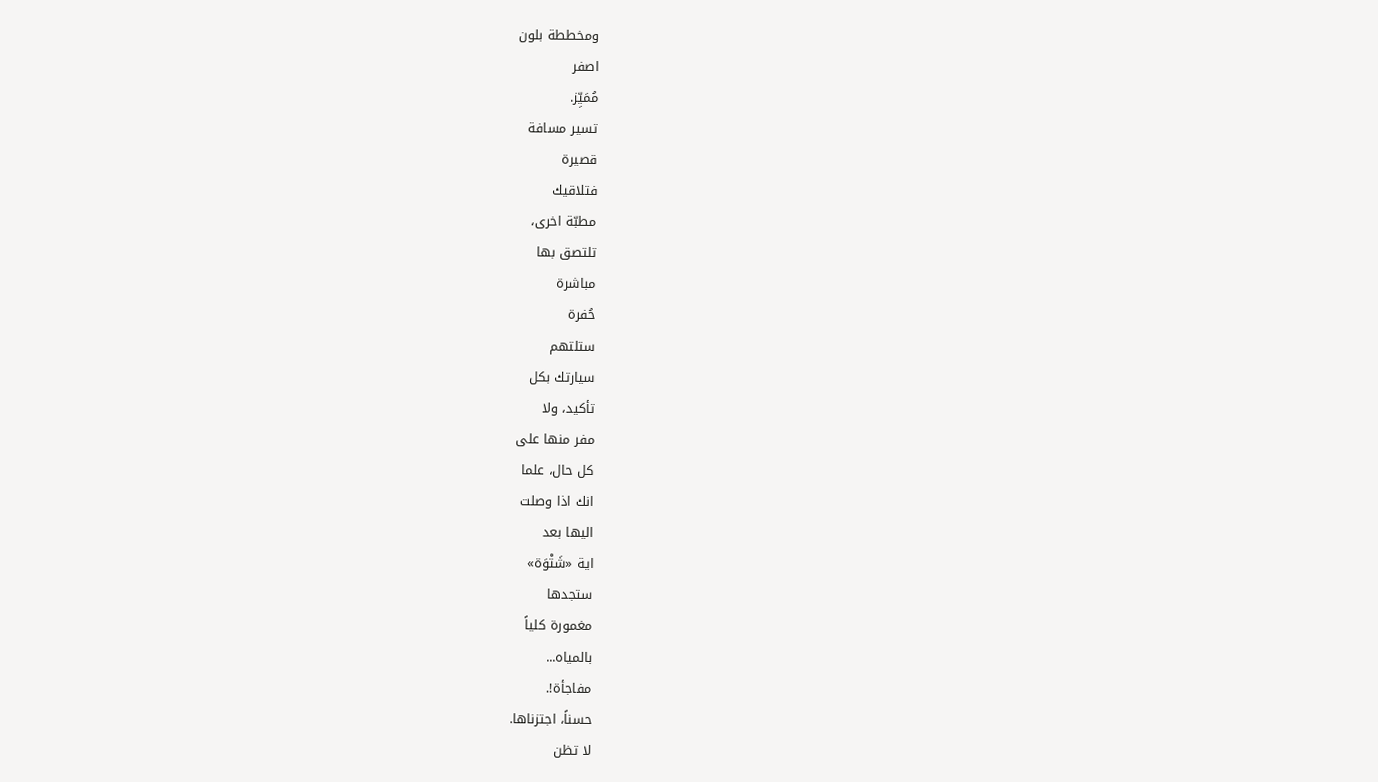ومخططة بلون
اصفر
مُمَيِّز.
تسير مسافة
قصيرة
فتلاقيك
مطبّة اخرى،
تلتصق بها
مباشرة
حُفرة
ستلتهم
سيارتك بكل
تأكيد، ولا
مفر منها على
كل حال، علما
انك اذا وصلت
اليها بعد
اية «شَتْوَة»
ستجدها
مغمورة كلياً
بالمياه...
مفاجأة!.
حسناً، اجتزناها.
لا تظن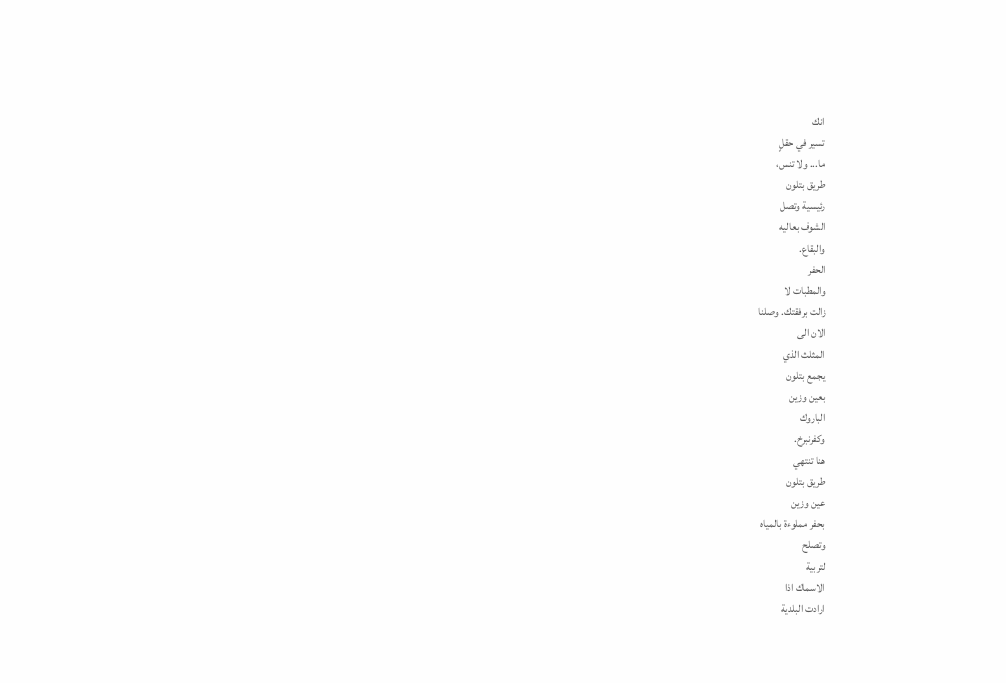انك
تسير في حقلٍ
ما... ولا تنس،
طريق بتلون
رئيسية وتصل
الشوف بعاليه
والبقاع.
الحفر
والمطبات لا
زالت برفقتك. وصلنا
الان الى
المثلث الذي
يجمع بتلون
بعين وزين
الباروك
وكفرنبرخ.
هنا تنتهي
طريق بتلون
عين وزين
بحفر مملوءة بالمياه
وتصلح
لتربية
الاسماك اذا
ارادت البلدية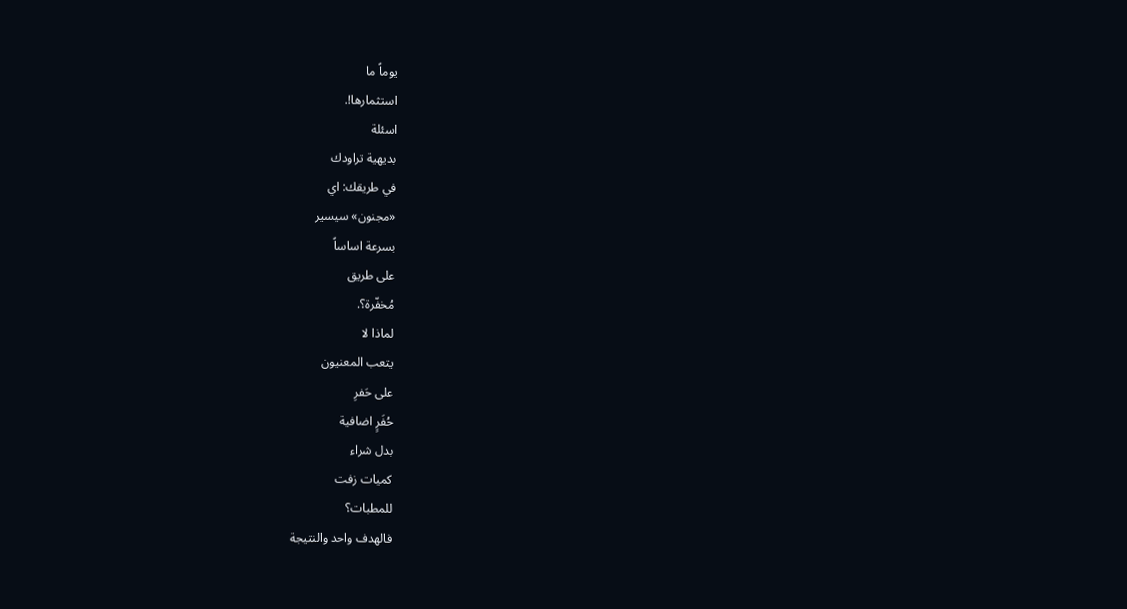يوماً ما
استثمارها!.
اسئلة
بديهية تراودك
في طريقك: اي
«مجنون» سيسير
بسرعة اساساً
على طريق
مُخفّرة؟.
لماذا لا
يتعب المعنيون
على حَفرِ
حُفَرٍ اضافية
بدل شراء
كميات زفت
للمطبات؟
فالهدف واحد والنتيجة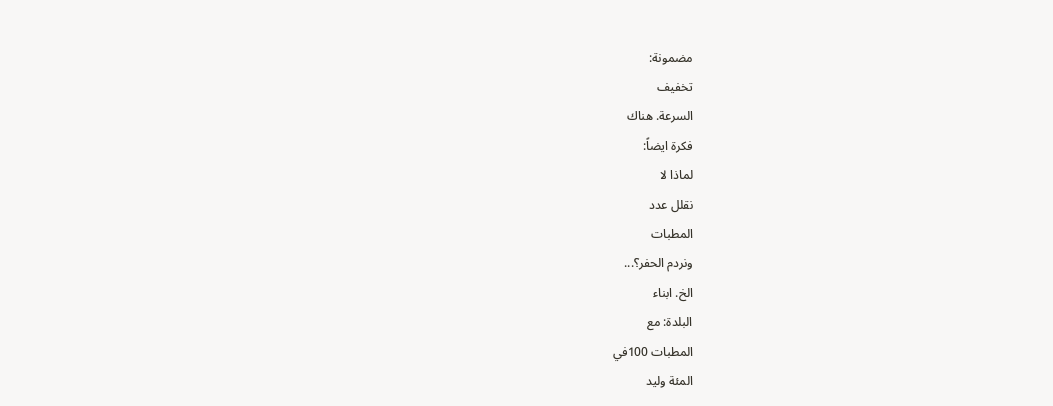مضمونة:
تخفيف
السرعة. هناك
فكرة ايضاً:
لماذا لا
نقلل عدد
المطبات
ونردم الحفر؟...
الخ. ابناء
البلدة: مع
المطبات 100في
المئة وليد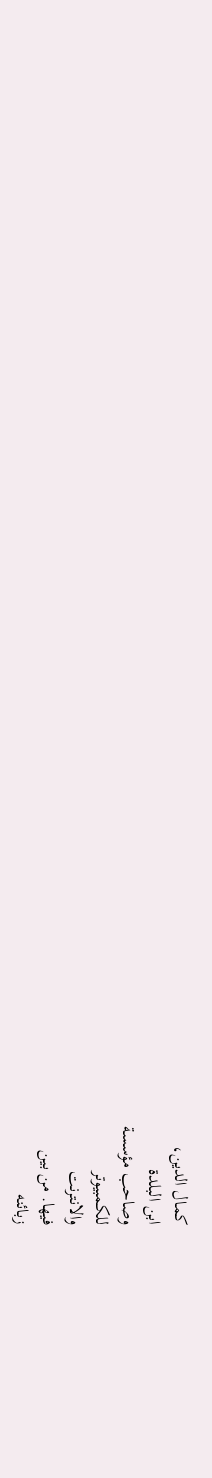كمال الدين،
ابن البلدة
وصاحب مؤسسة
للكمبيوتر
والانترنت
فيها. من بين
زبائنه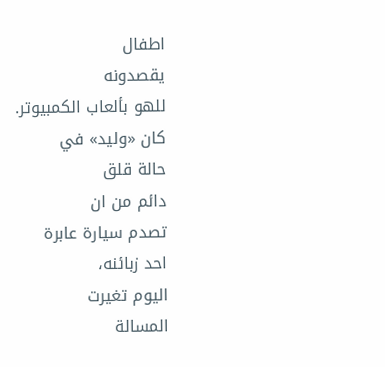اطفال
يقصدونه
للهو بألعاب الكمبيوتر.
كان «وليد» في
حالة قلق
دائم من ان
تصدم سيارة عابرة
احد زبائنه،
اليوم تغيرت
المسالة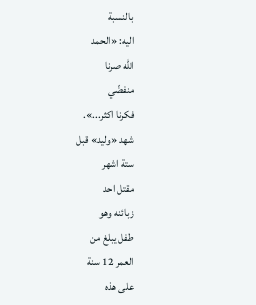بالنسبة
اليه: «الحمد
الله صرنا
منفضّي
فكرنا اكثر...».
شهد «وليد» قبل
ستة اشهر
مقتل احد
زبائنه وهو
طفل يبلغ من
العمر 12 سنة
على هذه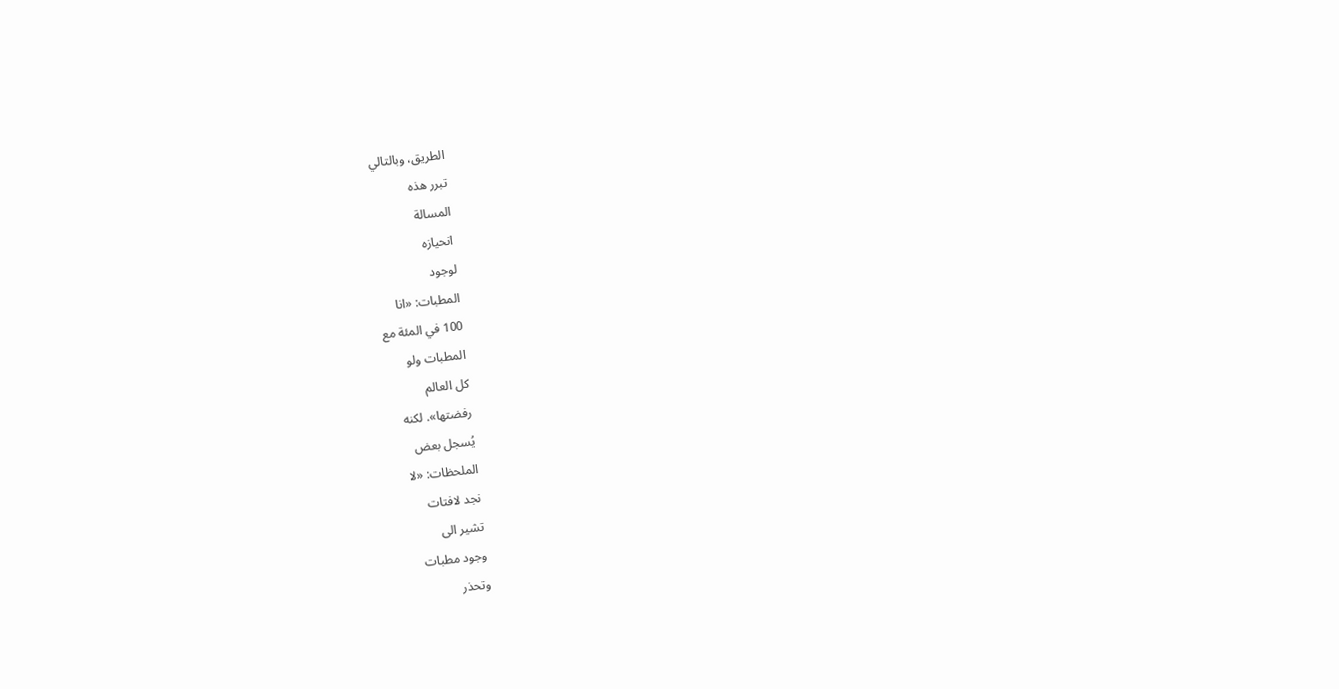الطريق، وبالتالي
تبرر هذه
المسالة
انحيازه
لوجود
المطبات: «انا
100 في المئة مع
المطبات ولو
كل العالم
رفضتها». لكنه
يُسجل بعض
الملحظات: «لا
نجد لافتات
تشير الى
وجود مطبات
وتحذر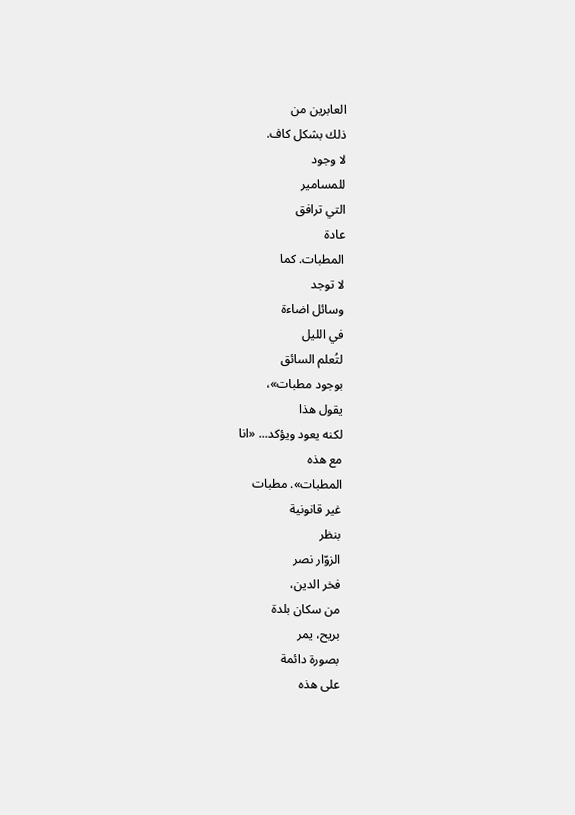العابرين من
ذلك بشكل كاف.
لا وجود
للمسامير
التي ترافق
عادة
المطبات. كما
لا توجد
وسائل اضاءة
في الليل
لتُعلم السائق
بوجود مطبات»،
يقول هذا
لكنه يعود ويؤكد... «انا
مع هذه
المطبات». مطبات
غير قانونية
بنظر
الزوّار نصر
فخر الدين،
من سكان بلدة
بريح، يمر
بصورة دائمة
على هذه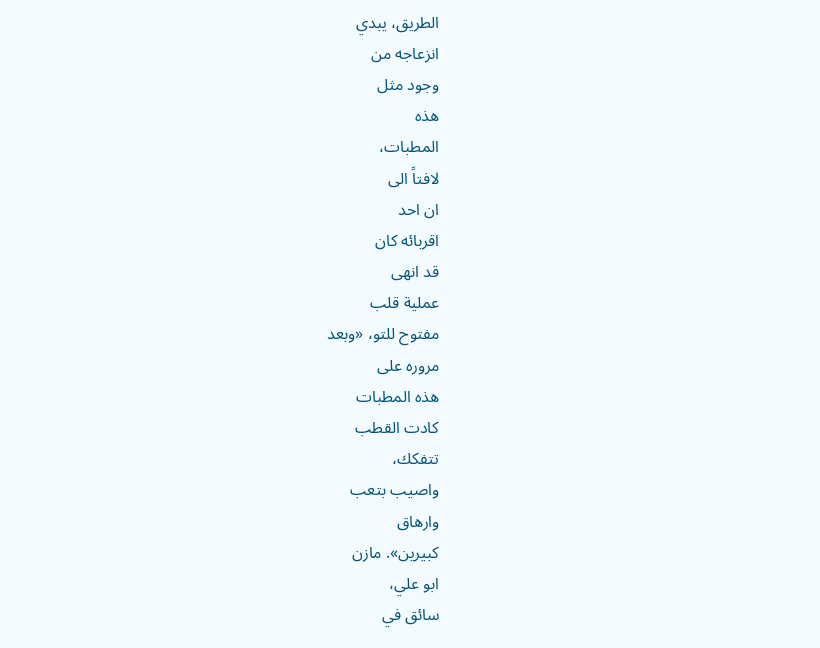الطريق، يبدي
انزعاجه من
وجود مثل
هذه
المطبات،
لافتاً الى
ان احد
اقربائه كان
قد انهى
عملية قلب
مفتوح للتو، «وبعد
مروره على
هذه المطبات
كادت القطب
تتفكك،
واصيب بتعب
وارهاق
كبيرين». مازن
ابو علي،
سائق في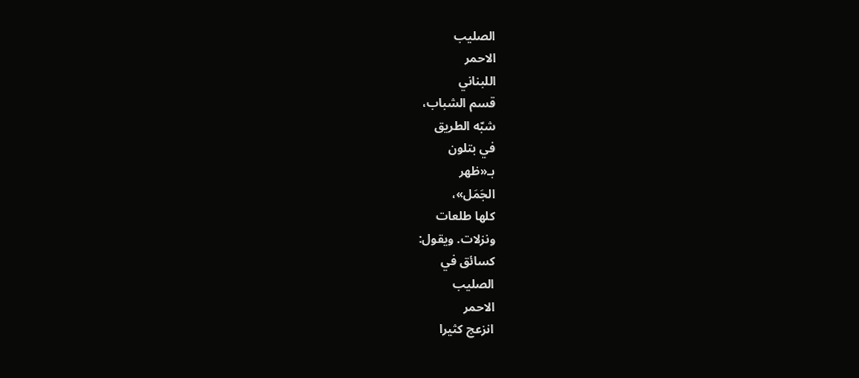الصليب
الاحمر
اللبناني
قسم الشباب،
شبّه الطريق
في بتلون
بـ«ظهر
الجَمَل»،
كلها طلعات
ونزلات. ويقول:
كسائق في
الصليب
الاحمر
انزعج كثيرا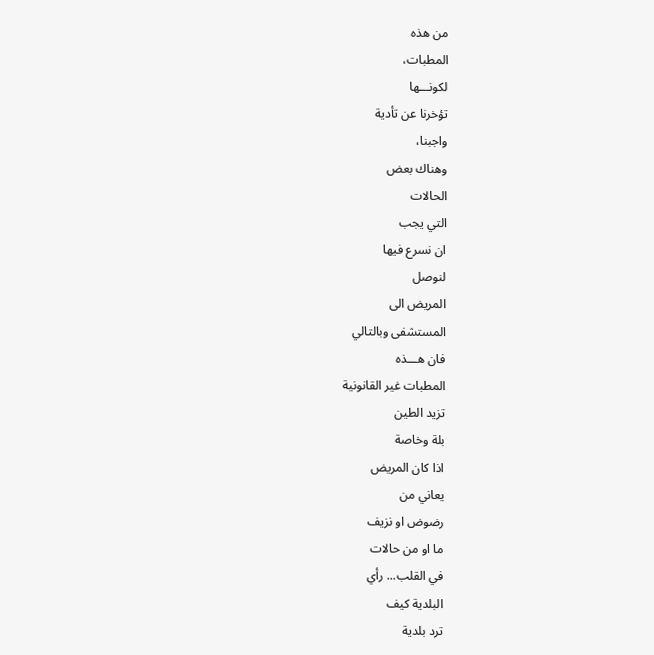من هذه
المطبات،
لكونـــها
تؤخرنا عن تأدية
واجبنا،
وهناك بعض
الحالات
التي يجب
ان نسرع فيها
لنوصل
المريض الى
المستشفى وبالتالي
فان هـــذه
المطبات غير القانونية
تزيد الطين
بلة وخاصة
اذا كان المريض
يعاني من
رضوض او نزيف
ما او من حالات
في القلب... رأي
البلدية كيف
ترد بلدية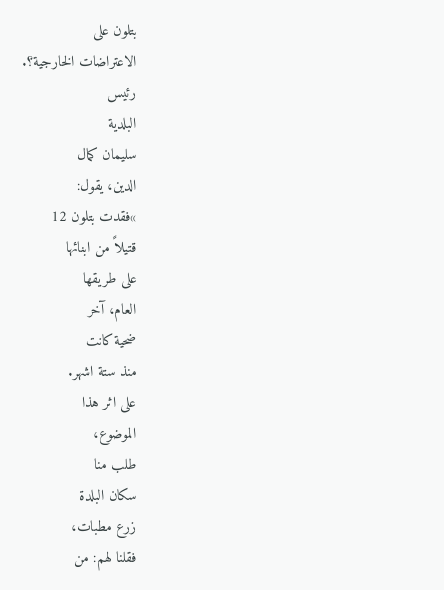بتلون على
الاعتراضات الخارجية؟.
رئيس
البلدية
سليمان كمال
الدين، يقول:
»فقدت بتلون 12
قتيلاً من ابنائها
على طريقها
العام، آخر
ضحية كانت
منذ ستة اشهر.
على اثر هذا
الموضوع،
طلب منا
سكان البلدة
زرع مطبات،
فقلنا لهم: من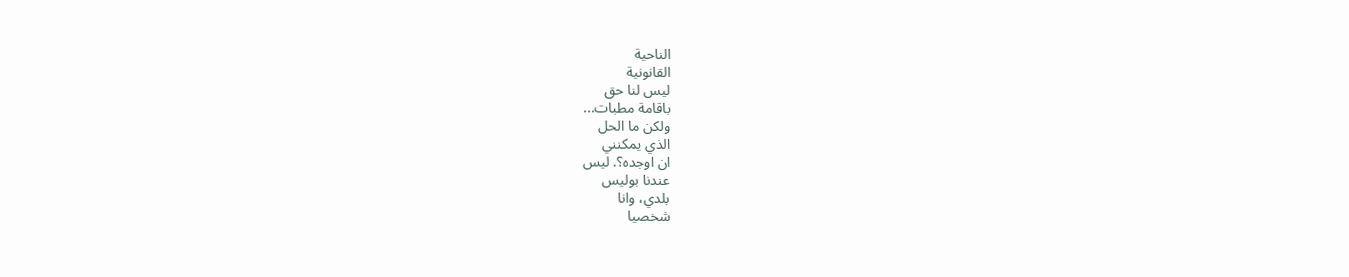الناحية
القانونية
ليس لنا حق
باقامة مطبات...
ولكن ما الحل
الذي يمكنني
ان اوجده؟. ليس
عندنا بوليس
بلدي، وانا
شخصيا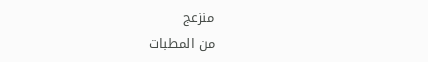منزعج
من المطبات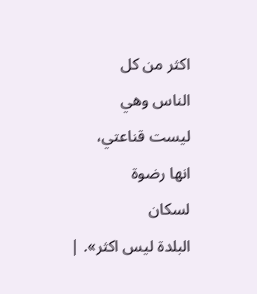اكثر من كل
الناس وهي
ليست قناعتي،
انها رضوة
لسكان
البلدة ليس اكثر». |